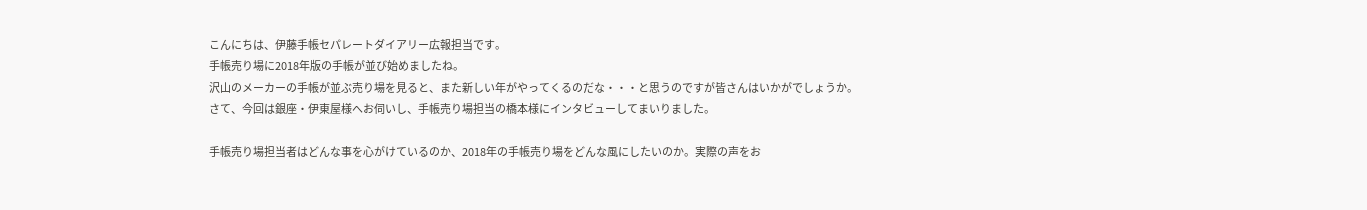こんにちは、伊藤手帳セパレートダイアリー広報担当です。
手帳売り場に2018年版の手帳が並び始めましたね。
沢山のメーカーの手帳が並ぶ売り場を見ると、また新しい年がやってくるのだな・・・と思うのですが皆さんはいかがでしょうか。
さて、今回は銀座・伊東屋様へお伺いし、手帳売り場担当の橋本様にインタビューしてまいりました。

手帳売り場担当者はどんな事を心がけているのか、2018年の手帳売り場をどんな風にしたいのか。実際の声をお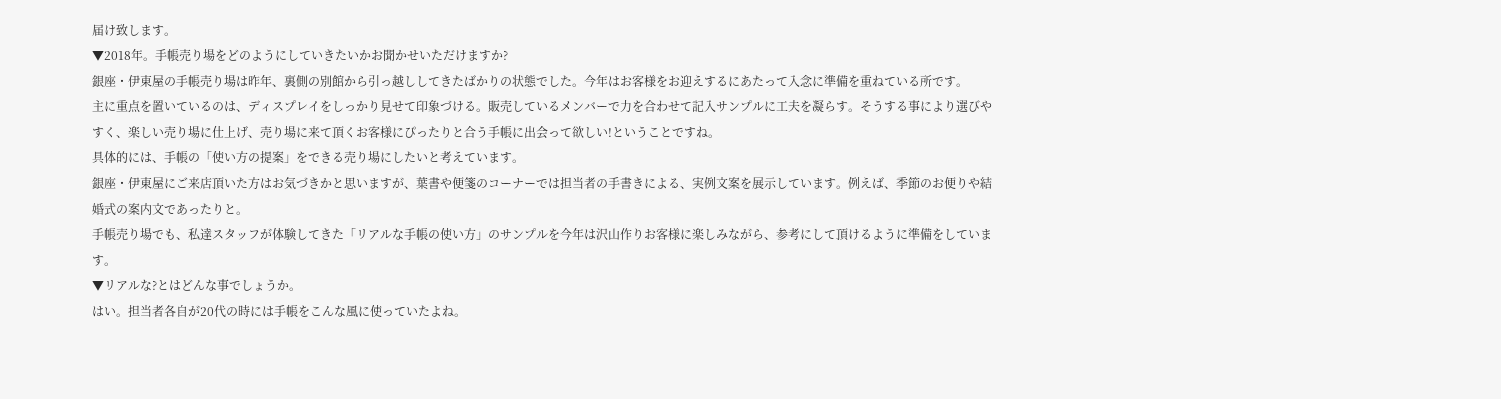届け致します。
▼2018年。手帳売り場をどのようにしていきたいかお聞かせいただけますか?
銀座・伊東屋の手帳売り場は昨年、裏側の別館から引っ越ししてきたばかりの状態でした。今年はお客様をお迎えするにあたって入念に準備を重ねている所です。
主に重点を置いているのは、ディスプレイをしっかり見せて印象づける。販売しているメンバーで力を合わせて記入サンプルに工夫を凝らす。そうする事により選びやすく、楽しい売り場に仕上げ、売り場に来て頂くお客様にぴったりと合う手帳に出会って欲しい!ということですね。
具体的には、手帳の「使い方の提案」をできる売り場にしたいと考えています。
銀座・伊東屋にご来店頂いた方はお気づきかと思いますが、葉書や便箋のコーナーでは担当者の手書きによる、実例文案を展示しています。例えば、季節のお便りや結婚式の案内文であったりと。
手帳売り場でも、私達スタッフが体験してきた「リアルな手帳の使い方」のサンプルを今年は沢山作りお客様に楽しみながら、参考にして頂けるように準備をしています。
▼リアルな?とはどんな事でしょうか。
はい。担当者各自が20代の時には手帳をこんな風に使っていたよね。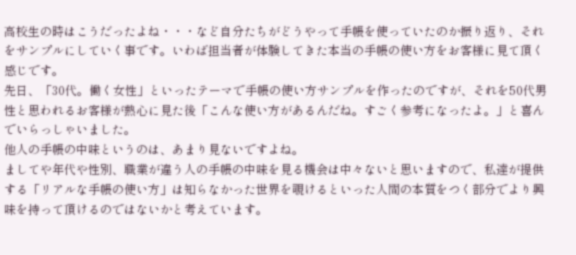高校生の時はこうだったよね・・・など自分たちがどうやって手帳を使っていたのか振り返り、それをサンプルにしていく事です。いわば担当者が体験してきた本当の手帳の使い方をお客様に見て頂く感じです。
先日、「30代。働く女性」といったテーマで手帳の使い方サンプルを作ったのですが、それを50代男性と思われるお客様が熱心に見た後「こんな使い方があるんだね。すごく参考になったよ。」と喜んでいらっしゃいました。
他人の手帳の中味というのは、あまり見ないですよね。
ましてや年代や性別、職業が違う人の手帳の中味を見る機会は中々ないと思いますので、私達が提供する「リアルな手帳の使い方」は知らなかった世界を覗けるといった人間の本質をつく部分でより興味を持って頂けるのではないかと考えています。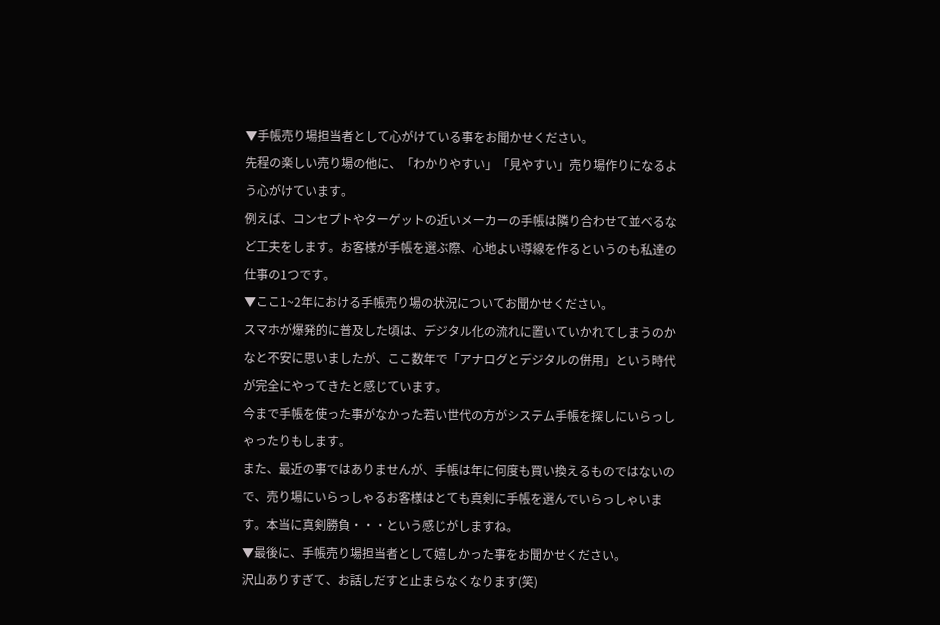▼手帳売り場担当者として心がけている事をお聞かせください。
先程の楽しい売り場の他に、「わかりやすい」「見やすい」売り場作りになるよう心がけています。
例えば、コンセプトやターゲットの近いメーカーの手帳は隣り合わせて並べるなど工夫をします。お客様が手帳を選ぶ際、心地よい導線を作るというのも私達の仕事の1つです。
▼ここ1~2年における手帳売り場の状況についてお聞かせください。
スマホが爆発的に普及した頃は、デジタル化の流れに置いていかれてしまうのかなと不安に思いましたが、ここ数年で「アナログとデジタルの併用」という時代が完全にやってきたと感じています。
今まで手帳を使った事がなかった若い世代の方がシステム手帳を探しにいらっしゃったりもします。
また、最近の事ではありませんが、手帳は年に何度も買い換えるものではないので、売り場にいらっしゃるお客様はとても真剣に手帳を選んでいらっしゃいます。本当に真剣勝負・・・という感じがしますね。
▼最後に、手帳売り場担当者として嬉しかった事をお聞かせください。
沢山ありすぎて、お話しだすと止まらなくなります(笑)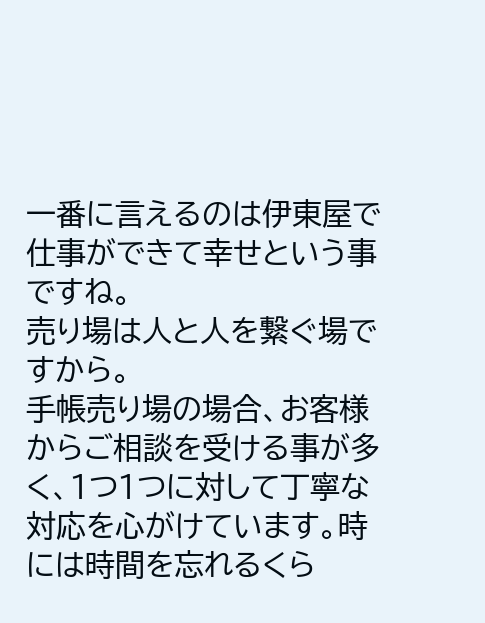一番に言えるのは伊東屋で仕事ができて幸せという事ですね。
売り場は人と人を繋ぐ場ですから。
手帳売り場の場合、お客様からご相談を受ける事が多く、1つ1つに対して丁寧な対応を心がけています。時には時間を忘れるくら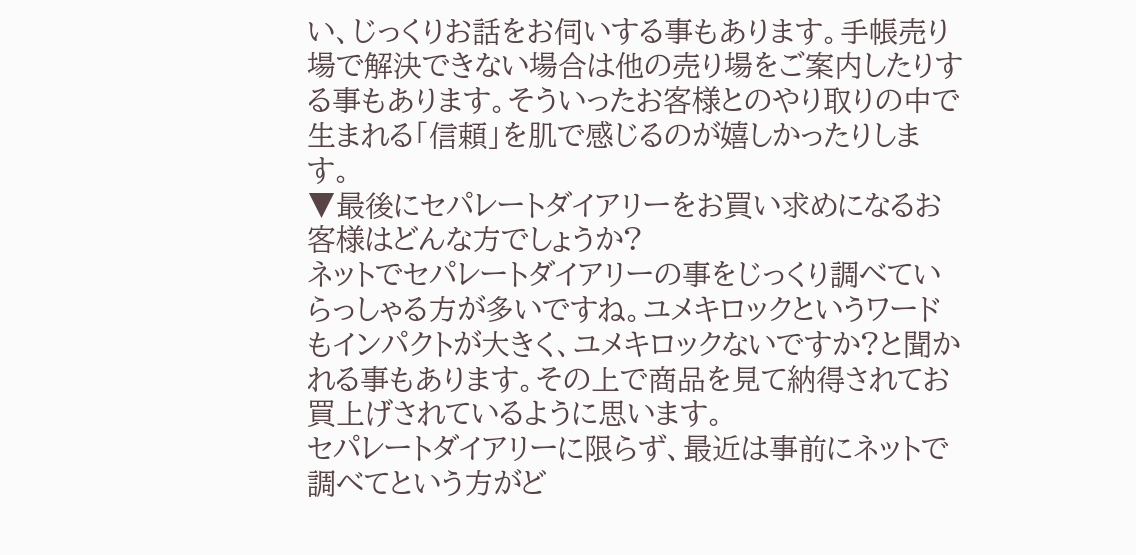い、じっくりお話をお伺いする事もあります。手帳売り場で解決できない場合は他の売り場をご案内したりする事もあります。そういったお客様とのやり取りの中で生まれる「信頼」を肌で感じるのが嬉しかったりします。
▼最後にセパレートダイアリーをお買い求めになるお客様はどんな方でしょうか?
ネットでセパレートダイアリーの事をじっくり調べていらっしゃる方が多いですね。ユメキロックというワードもインパクトが大きく、ユメキロックないですか?と聞かれる事もあります。その上で商品を見て納得されてお買上げされているように思います。
セパレートダイアリーに限らず、最近は事前にネットで調べてという方がど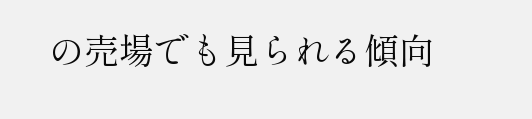の売場でも見られる傾向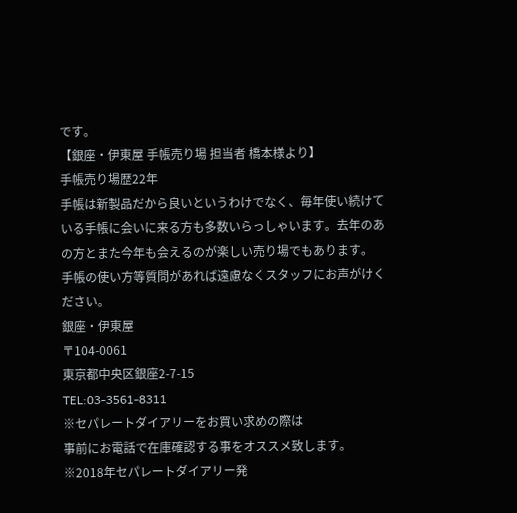です。
【銀座・伊東屋 手帳売り場 担当者 橋本様より】
手帳売り場歴22年
手帳は新製品だから良いというわけでなく、毎年使い続けている手帳に会いに来る方も多数いらっしゃいます。去年のあの方とまた今年も会えるのが楽しい売り場でもあります。
手帳の使い方等質問があれば遠慮なくスタッフにお声がけください。
銀座・伊東屋
〒104-0061
東京都中央区銀座2-7-15
TEL:03-3561-8311
※セパレートダイアリーをお買い求めの際は
事前にお電話で在庫確認する事をオススメ致します。
※2018年セパレートダイアリー発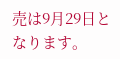売は9月29日となります。